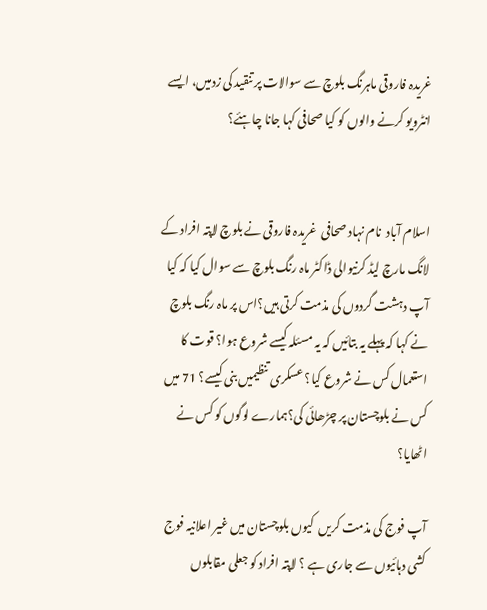غریدہ فاروقی ماہرنگ بلوچ سے سوالات پر تنقید کی زدمیں، ایسے انٹرویو کرنے والوں کو کیا صحافی کہا جانا چاہئے؟


اسلام آباد  نام نہاد صحافی  غریدہ فاروقی نے بلوچ لاپتہ افراد کے لانگ مارچ لیڈ کرنیوالی ڈاکٹر ماہ رنگ بلوچ سے سوال کیا کہ کیا آپ دہشت گردوں کی مذمت کرتی ہیں؟اس پر ماہ رنگ بلوچ نے کہا کہ پہلے یہ بتائیں کہ یہ مسئلہ کیسے شروع ہوا؟ قوت کا استعمال کس نے شروع کیا؟ عسکری تنظیمیں بنی کیسے؟ 71 میں کس نے بلوچستان پر چڑھائی کی؟ہمارے لوگوں کو کس نے اٹھایا؟

آپ فوج کی مذمت کریں  کیوں بلوچستان میں غیر اعلانیہ فوج کشی دہائیوں سے جاری ہے ؟ لاپتہ افراد کو جعلی مقابلوں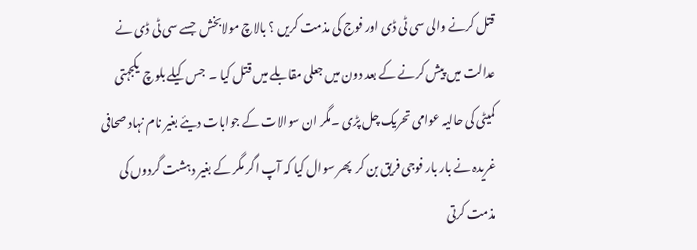قتل کرنے والی سی ٹی ڈی اور فوج کی مذمت کریں ؟ بالاچ مولابخش  جسے سی ٹی ڈی نے عدالت میں پیش کرنے کے بعد دون میں جعلی مقابلے میں قتل کیا ۔  جس کیلے بلوچ  یکجہتی کمیٹی کی حالیہ عوامی تحریک چل پڑی ۔مگر ان سوالات کے جوابات دیئے بغیر نام نہاد صحافی غریدہ نے بار بار فوجی فریق بن کر  پھر سوال کیا کہ آپ اگر مگر کے بغیر دہشت گردوں کی مذمت کرتی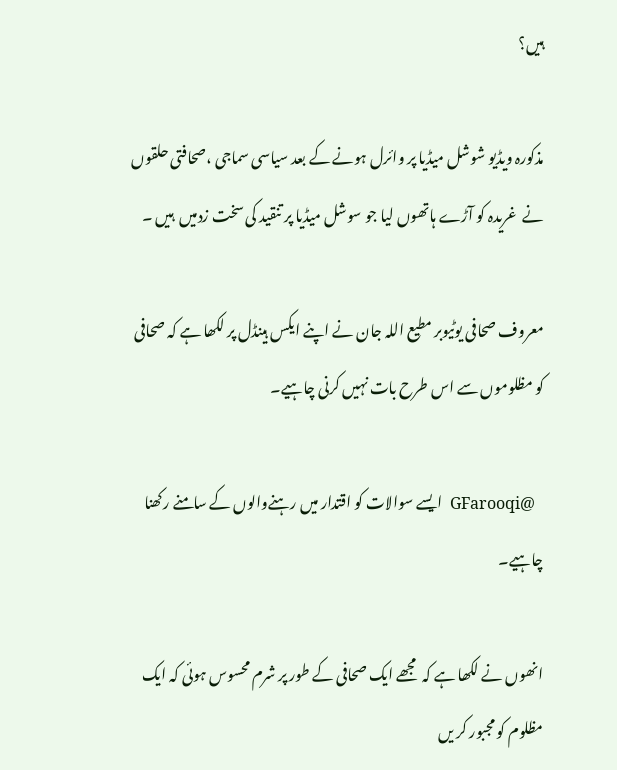ہیں؟

مذکورہ ویڈیو شوشل میڈیا پر وائرل ہونے کے بعد سیاسی سماجی ،صحافتی حلقوں نے  غریدہ کو آڑے ہاتھوں لیا جو سوشل میڈیا پر تنقید کی سخت زدمیں  ہیں ۔

معروف صحافی یوٹیوبر مطیع اللہ جان نے اپنے ایکس ہینڈل پر لکھا ہے کہ صحافی کو مظلوموں سے اس طرح بات نہیں کرنی چاہیے۔

  @GFarooqi  ایسے سوالات کو اقتدار میں رہنےوالوں کے سامنے رکھنا چاہیے۔

انھوں نے لکھا ہے کہ  مجھے ایک صحافی کے طور پر شرم محسوس ہوئی کہ ایک مظلوم کو مجبور کر یں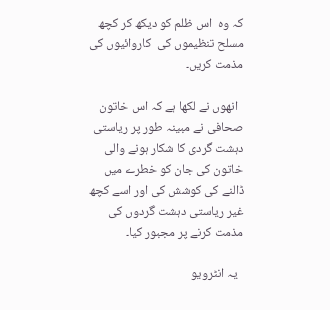کہ وہ  اس ظلم کو دیکھ کر کچھ  مسلح تنظیموں کی  کاروائیوں کی مذمت کریں۔

  انھوں نے لکھا ہے کہ اس خاتون صحافی نے مبینہ طور پر ریاستی دہشت گردی کا شکار ہونے والی خاتون کی جان کو خطرے میں ڈالنے کی کوشش کی اور اسے کچھ غیر ریاستی دہشت گردوں کی مذمت کرنے پر مجبور کیا۔

  یہ انٹرویو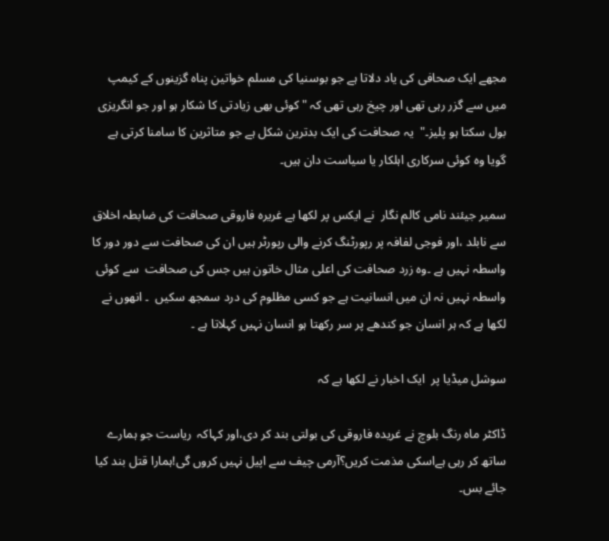مجھے ایک صحافی کی یاد دلاتا ہے جو بوسنیا کی مسلم خواتین پناہ گزینوں کے کیمپ میں سے گزر رہی تھی اور چیخ رہی تھی کہ "کوئی بھی زیادتی کا شکار ہو اور جو انگریزی بول سکتا ہو پلیز۔"  یہ صحافت کی ایک بدترین شکل ہے جو متاثرین کا سامنا کرتی ہے گویا وہ کوئی سرکاری اہلکار یا سیاست دان ہیں۔

سمیر جیئند نامی کالم نگار  نے ایکس پر لکھا ہے غریرہ فاروقی صحافت کی ضابطہ اخلاق سے نابلد ،اور فوجی لفافہ پر رپورٹنگ کرنے والی رپورٹر ہیں ان کی صحافت سے دور دور کا واسطہ نہیں ہے ۔وہ زرد صحافت کی اعلی مثال خاتون ہیں جس کی صحافت  سے کوئی واسطہ نہیں نہ ان میں انسانیت ہے جو کسی مظلوم کی درد سمجھ سکیں  ۔ انھوں نے لکھا ہے کہ ہر انسان جو کندھے پر سر رکھتا ہو انسان نہیں کہلاتا ہے ۔

سوشل میڈیا پر  ایک اخبار نے لکھا ہے کہ

ڈاکٹر ماہ رنگ بلوچ نے غریدہ فاروقی کی بولتی بند کر دی،اور کہاکہ  ریاست جو ہمارے ساتھ کر رہی ہےاسکی مذمت کریں؟آرمی چیف سے اپیل نہیں کروں گی!ہمارا قتل بند کیا جائے بس۔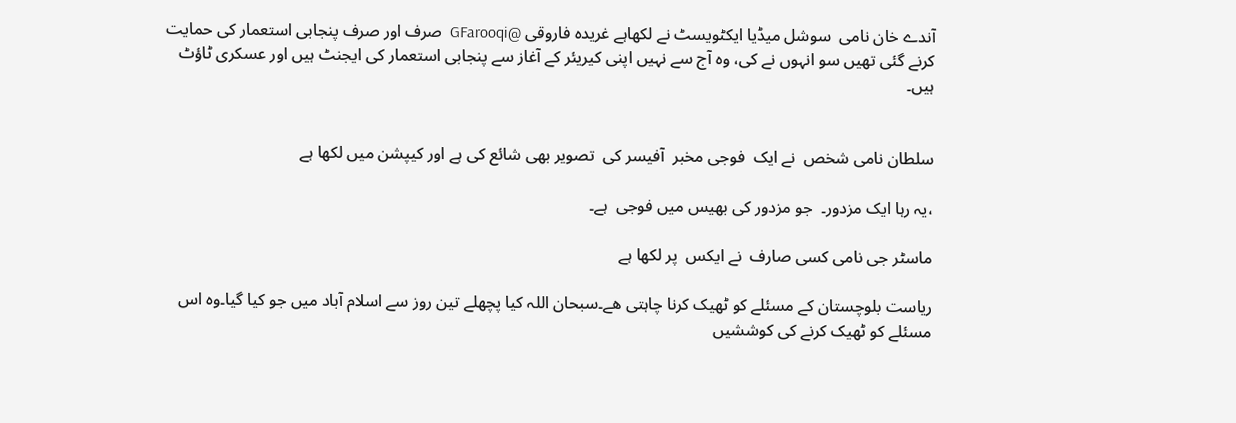آندے خان نامی  سوشل میڈیا ایکٹویسٹ نے لکھاہے غریدہ فاروقی @GFarooqi  صرف اور صرف پنجابی استعمار کی حمایت کرنے گئی تھیں سو انہوں نے کی، وہ آج سے نہیں اپنی کیریئر کے آغاز سے پنجابی استعمار کی ایجنٹ ہیں اور عسکری ٹاؤٹ ہیں۔


سلطان نامی شخص  نے ایک  فوجی مخبر  آفیسر کی  تصویر بھی شائع کی ہے اور کیپشن میں لکھا ہے

،یہ رہا ایک مزدور۔  جو مزدور کی بھیس میں فوجی  ہے۔

ماسٹر جی نامی کسی صارف  نے ایکس  پر لکھا ہے

ریاست بلوچستان کے مسئلے کو ٹھیک کرنا چاہتی ھے۔سبحان اللہ کیا پچھلے تین روز سے اسلام آباد میں جو کیا گیا۔وہ اس مسئلے کو ٹھیک کرنے کی کوششیں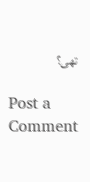تھی؟

Post a Comment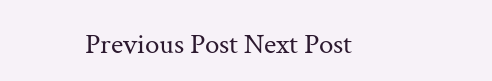Previous Post Next Post